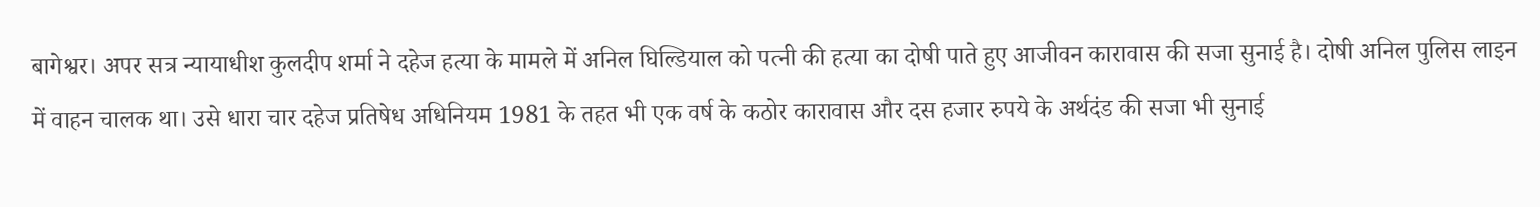बागेश्वर। अपर सत्र न्यायाधीश कुलदीप शर्मा ने दहेज हत्या के मामले में अनिल घिल्डियाल को पत्नी की हत्या का दोषी पाते हुए आजीवन कारावास की सजा सुनाई है। दोषी अनिल पुलिस लाइन में वाहन चालक था। उसे धारा चार दहेज प्रतिषेध अधिनियम 1981 के तहत भी एक वर्ष के कठोर कारावास और दस हजार रुपये के अर्थदंड की सजा भी सुनाई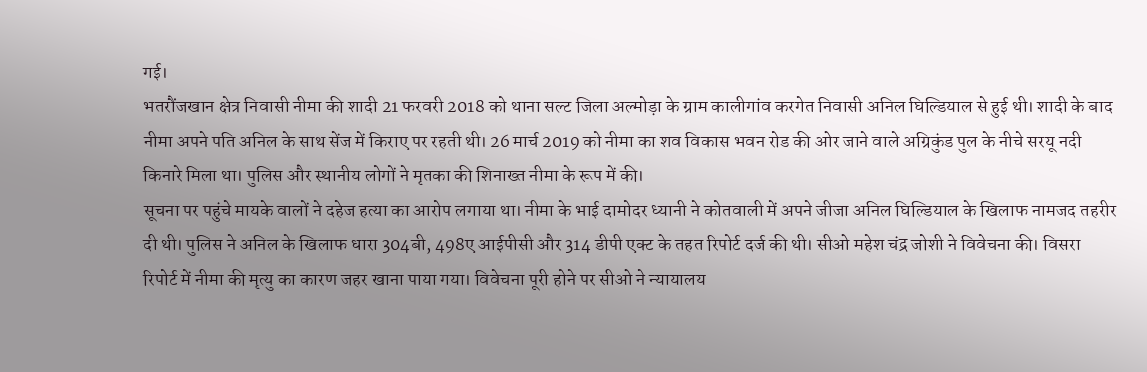गई।
भतरौंजखान क्षेत्र निवासी नीमा की शादी 21 फरवरी 2018 को थाना सल्ट जिला अल्मोड़ा के ग्राम कालीगांव करगेत निवासी अनिल घिल्डियाल से हुई थी। शादी के बाद नीमा अपने पति अनिल के साथ सेंज में किराए पर रहती थी। 26 मार्च 2019 को नीमा का शव विकास भवन रोड की ओर जाने वाले अग्रिकुंड पुल के नीचे सरयू नदी किनारे मिला था। पुलिस और स्थानीय लोगों ने मृतका की शिनाख्त नीमा के रूप में की।
सूचना पर पहुंचे मायके वालों ने दहेज हत्या का आरोप लगाया था। नीमा के भाई दामोदर ध्यानी ने कोतवाली में अपने जीजा अनिल घिल्डियाल के खिलाफ नामजद तहरीर दी थी। पुलिस ने अनिल के खिलाफ धारा 304बी, 498ए आईपीसी और 314 डीपी एक्ट के तहत रिपोर्ट दर्ज की थी। सीओ महेश चंद्र जोशी ने विवेचना की। विसरा रिपोर्ट में नीमा की मृत्यु का कारण जहर खाना पाया गया। विवेचना पूरी होने पर सीओ ने न्यायालय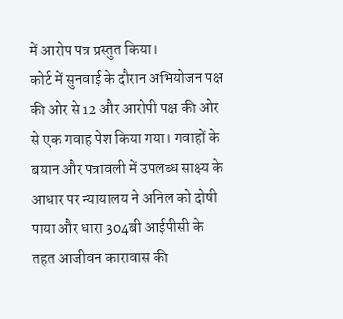में आरोप पत्र प्रस्तुत किया।
कोर्ट में सुनवाई के दौरान अभियोजन पक्ष की ओर से 12 और आरोपी पक्ष की ओर से एक गवाह पेश किया गया। गवाहों के बयान और पत्रावली में उपलब्ध साक्ष्य के आधार पर न्यायालय ने अनिल को दोषी पाया और धारा 304बी आईपीसी के तहत आजीवन कारावास की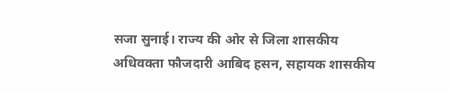सजा सुनाई। राज्य की ओर से जिला शासकीय अधिवक्ता फौजदारी आबिद हसन, सहायक शासकीय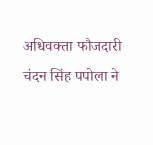अधिवक्ता फौजदारी चंदन सिंह पपोला ने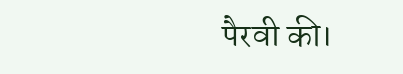पैरवी की।